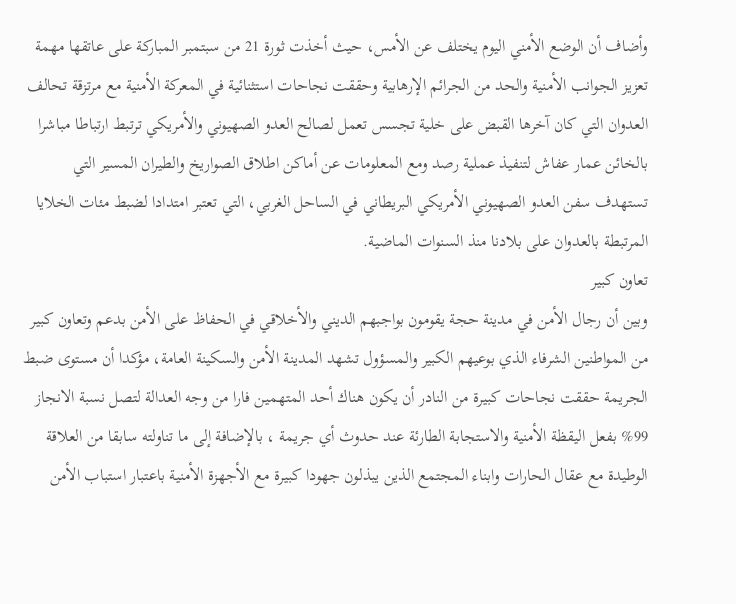وأضاف أن الوضع الأمني اليوم يختلف عن الأمس، حيث أخذت ثورة 21 من سبتمبر المباركة على عاتقها مهمة تعزيز الجوانب الأمنية والحد من الجرائم الإرهابية وحققت نجاحات استثنائية في المعركة الأمنية مع مرتزقة تحالف العدوان التي كان آخرها القبض على خلية تجسس تعمل لصالح العدو الصهيوني والأمريكي ترتبط ارتباطا مباشرا بالخائن عمار عفاش لتنفيذ عملية رصد ومع المعلومات عن أماكن اطلاق الصواريخ والطيران المسير التي تستهدف سفن العدو الصهيوني الأمريكي البريطاني في الساحل الغربي، التي تعتبر امتدادا لضبط مئات الخلايا المرتبطة بالعدوان على بلادنا منذ السنوات الماضية.
تعاون كبير
وبين أن رجال الأمن في مدينة حجة يقومون بواجبهم الديني والأخلاقي في الحفاظ على الأمن بدعم وتعاون كبير من المواطنين الشرفاء الذي بوعيهم الكبير والمسؤول تشهد المدينة الأمن والسكينة العامة، مؤكدا أن مستوى ضبط الجريمة حققت نجاحات كبيرة من النادر أن يكون هناك أحد المتهمين فارا من وجه العدالة لتصل نسبة الانجاز 99% بفعل اليقظة الأمنية والاستجابة الطارئة عند حدوث أي جريمة ، بالإضافة إلى ما تناولته سابقا من العلاقة الوطيدة مع عقال الحارات وابناء المجتمع الذين يبذلون جهودا كبيرة مع الأجهزة الأمنية باعتبار استباب الأمن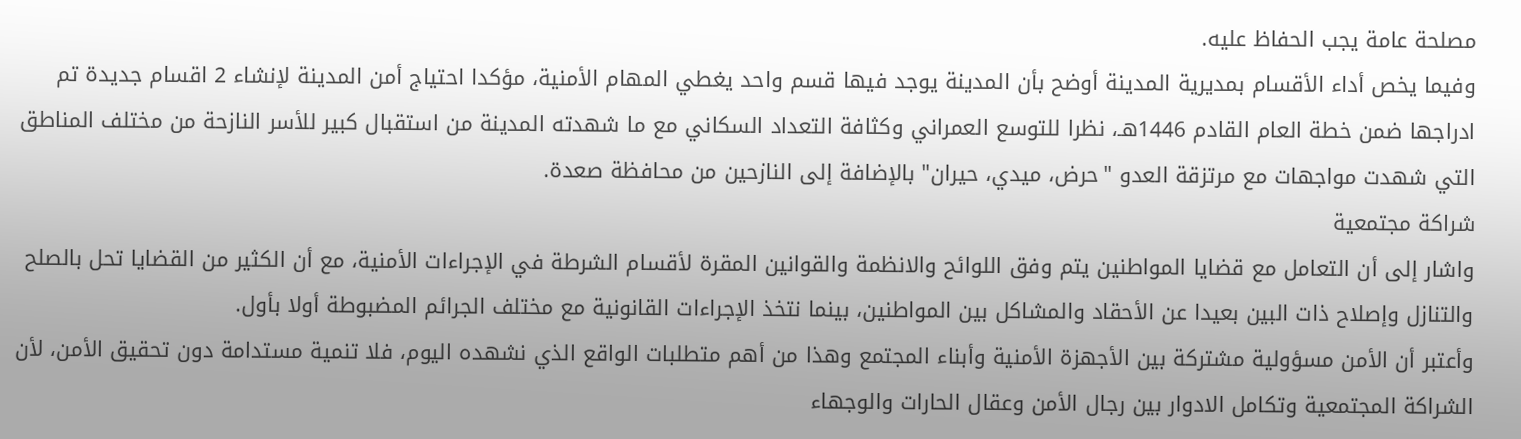مصلحة عامة يجب الحفاظ عليه.
وفيما يخص أداء الأقسام بمديرية المدينة أوضح بأن المدينة يوجد فيها قسم واحد يغطي المهام الأمنية، مؤكدا احتياج أمن المدينة لإنشاء 2 اقسام جديدة تم ادراجها ضمن خطة العام القادم 1446هـ، نظرا للتوسع العمراني وكثافة التعداد السكاني مع ما شهدته المدينة من استقبال كبير للأسر النازحة من مختلف المناطق التي شهدت مواجهات مع مرتزقة العدو "حرض، ميدي، حيران" بالإضافة إلى النازحين من محافظة صعدة.
شراكة مجتمعية
واشار إلى أن التعامل مع قضايا المواطنين يتم وفق اللوائح والانظمة والقوانين المقرة لأقسام الشرطة في الإجراءات الأمنية، مع أن الكثير من القضايا تحل بالصلح والتنازل وإصلاح ذات البين بعيدا عن الأحقاد والمشاكل بين المواطنين، بينما نتخذ الإجراءات القانونية مع مختلف الجرائم المضبوطة أولا بأول.
وأعتبر أن الأمن مسؤولية مشتركة بين الأجهزة الأمنية وأبناء المجتمع وهذا من أهم متطلبات الواقع الذي نشهده اليوم، فلا تنمية مستدامة دون تحقيق الأمن، لأن الشراكة المجتمعية وتكامل الادوار بين رجال الأمن وعقال الحارات والوجهاء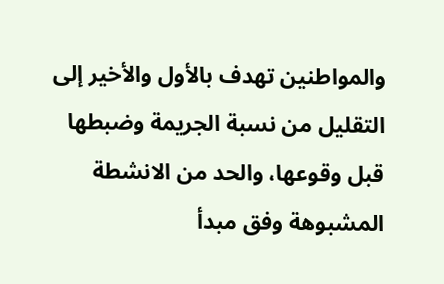والمواطنين تهدف بالأول والأخير إلى التقليل من نسبة الجريمة وضبطها قبل وقوعها، والحد من الانشطة المشبوهة وفق مبدأ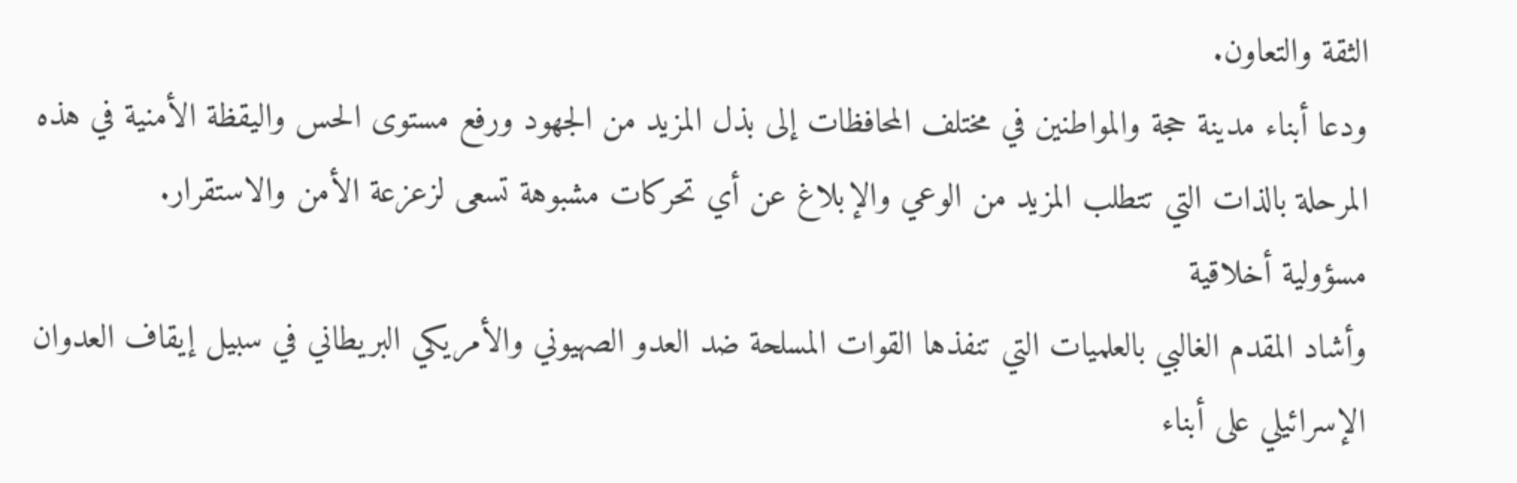الثقة والتعاون.
ودعا أبناء مدينة حجة والمواطنين في مختلف المحافظات إلى بذل المزيد من الجهود ورفع مستوى الحس واليقظة الأمنية في هذه المرحلة بالذات التي تتطلب المزيد من الوعي والإبلاغ عن أي تحركات مشبوهة تسعى لزعزعة الأمن والاستقرار.
مسؤولية أخلاقية
وأشاد المقدم الغالبي بالعلميات التي تنفذها القوات المسلحة ضد العدو الصهيوني والأمريكي البريطاني في سبيل إيقاف العدوان الإسرائيلي على أبناء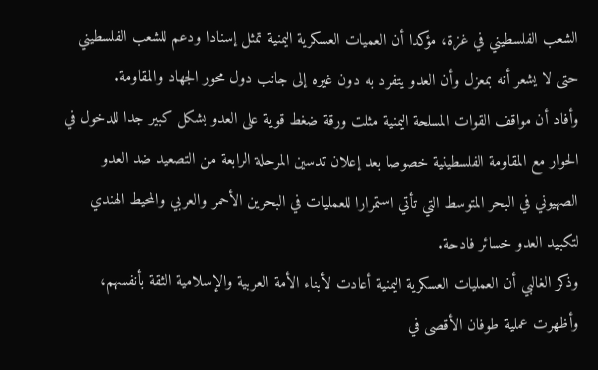الشعب الفلسطيني في غزة، مؤكدا أن العميات العسكرية اليمنية تمثل إسنادا ودعم للشعب الفلسطيني حتى لا يشعر أنه بمعزل وأن العدو يتفرد به دون غيره إلى جانب دول محور الجهاد والمقاومة.
وأفاد أن مواقف القوات المسلحة اليمنية مثلت ورقة ضغط قوية على العدو بشكل كبير جدا للدخول في الحوار مع المقاومة الفلسطينية خصوصا بعد إعلان تدسين المرحلة الرابعة من التصعيد ضد العدو الصهيوني في البحر المتوسط التي تأتي استمرارا للعمليات في البحرين الأحمر والعربي والمحيط الهندي لتكبيد العدو خسائر فادحة.
وذكر الغالبي أن العمليات العسكرية اليمنية أعادت لأبناء الأمة العربية والإسلامية الثقة بأنفسهم، وأظهرت عملية طوفان الأقصى في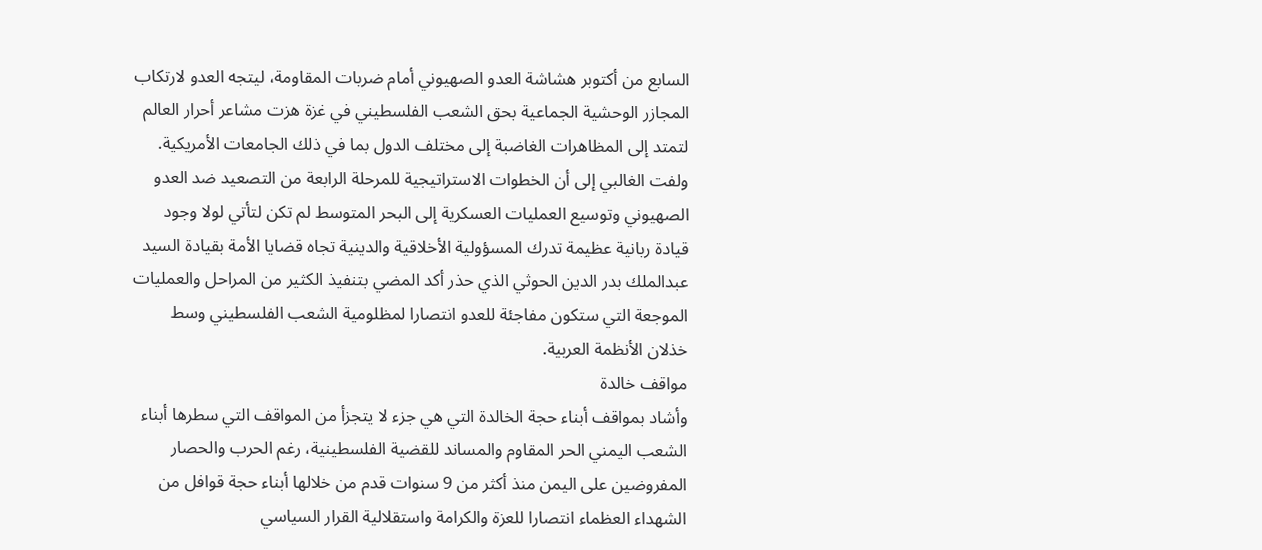السابع من أكتوبر هشاشة العدو الصهيوني أمام ضربات المقاومة، ليتجه العدو لارتكاب المجازر الوحشية الجماعية بحق الشعب الفلسطيني في غزة هزت مشاعر أحرار العالم لتمتد إلى المظاهرات الغاضبة إلى مختلف الدول بما في ذلك الجامعات الأمريكية.
ولفت الغالبي إلى أن الخطوات الاستراتيجية للمرحلة الرابعة من التصعيد ضد العدو الصهيوني وتوسيع العمليات العسكرية إلى البحر المتوسط لم تكن لتأتي لولا وجود قيادة ربانية عظيمة تدرك المسؤولية الأخلاقية والدينية تجاه قضايا الأمة بقيادة السيد عبدالملك بدر الدين الحوثي الذي حذر أكد المضي بتنفيذ الكثير من المراحل والعمليات الموجعة التي ستكون مفاجئة للعدو انتصارا لمظلومية الشعب الفلسطيني وسط خذلان الأنظمة العربية.
مواقف خالدة
وأشاد بمواقف أبناء حجة الخالدة التي هي جزء لا يتجزأ من المواقف التي سطرها أبناء الشعب اليمني الحر المقاوم والمساند للقضية الفلسطينية، رغم الحرب والحصار المفروضين على اليمن منذ أكثر من 9 سنوات قدم من خلالها أبناء حجة قوافل من الشهداء العظماء انتصارا للعزة والكرامة واستقلالية القرار السياسي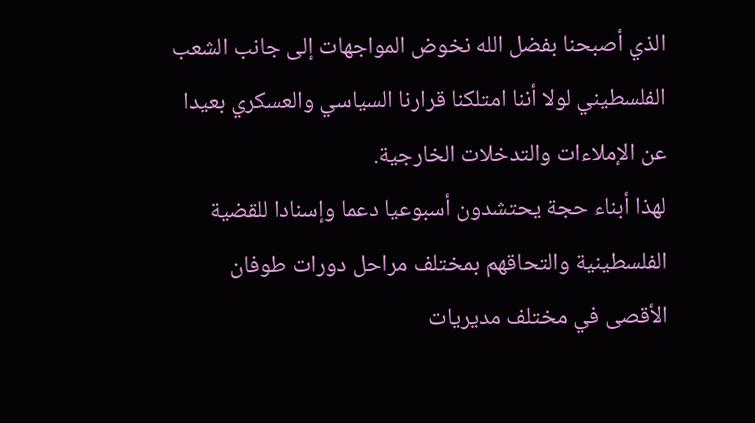الذي أصبحنا بفضل الله نخوض المواجهات إلى جانب الشعب الفلسطيني لولا أننا امتلكنا قرارنا السياسي والعسكري بعيدا عن الإملاءات والتدخلات الخارجية.
لهذا أبناء حجة يحتشدون أسبوعيا دعما وإسنادا للقضية الفلسطينية والتحاقهم بمختلف مراحل دورات طوفان الأقصى في مختلف مديريات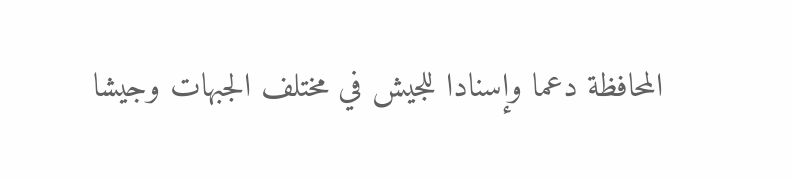المحافظة دعما وإسنادا للجيش في مختلف الجبهات وجيشا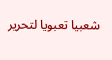شعبيا تعبويا لتحرير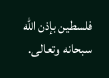فلسطين بإذن الله سبحانه وتعالى.